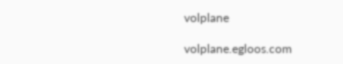volplane

volplane.egloos.com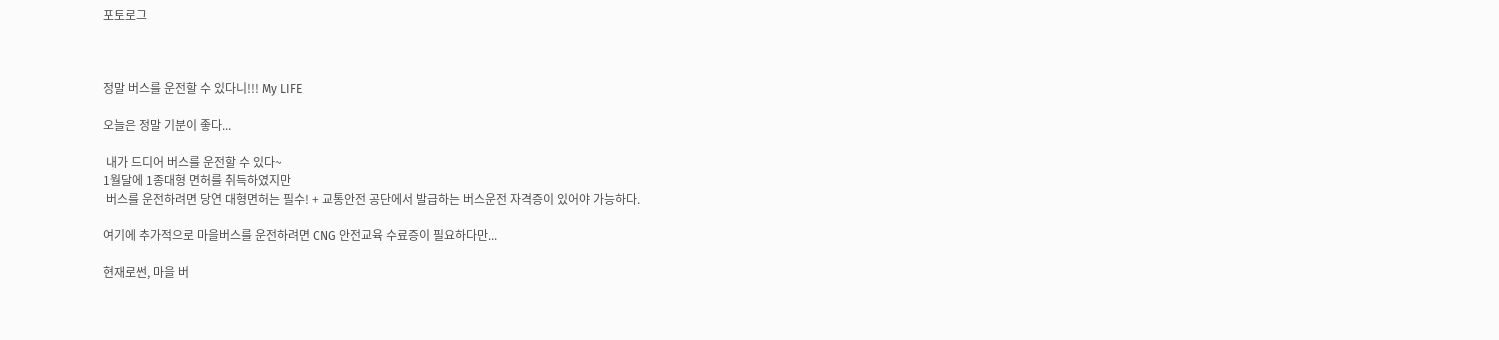포토로그



정말 버스를 운전할 수 있다니!!! My LIFE

오늘은 정말 기분이 좋다...

 내가 드디어 버스를 운전할 수 있다~
1월달에 1종대형 면허를 취득하였지만
 버스를 운전하려면 당연 대형면허는 필수! + 교통안전 공단에서 발급하는 버스운전 자격증이 있어야 가능하다.

여기에 추가적으로 마을버스를 운전하려면 CNG 안전교육 수료증이 필요하다만...

현재로썬, 마을 버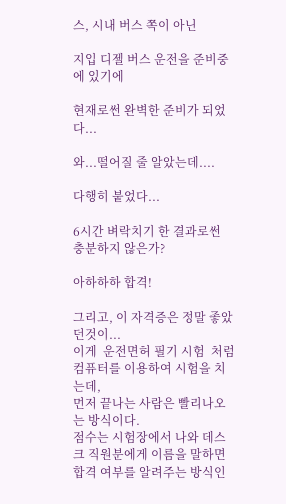스, 시내 버스 쪽이 아닌

지입 디젤 버스 운전을 준비중에 있기에

현재로썬 완벽한 준비가 되었다...

와...떨어질 줄 알았는데....

다행히 붙었다...

6시간 벼락치기 한 결과로썬 충분하지 않은가?

아하하하 합격!

그리고, 이 자격증은 정말 좋았던것이...
이게  운전면허 필기 시험  처럼  컴퓨터를 이용하여 시험을 치는데,
먼저 끝나는 사람은 빨리나오는 방식이다.
점수는 시험장에서 나와 데스크 직원분에게 이름을 말하면 합격 여부를 알려주는 방식인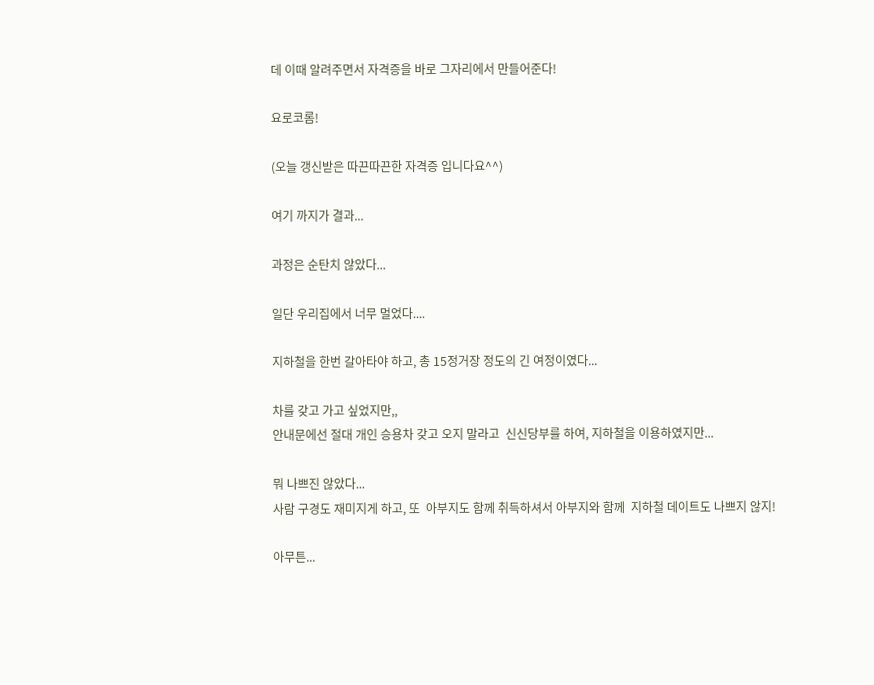데 이때 알려주면서 자격증을 바로 그자리에서 만들어준다!

요로코롬!

(오늘 갱신받은 따끈따끈한 자격증 입니다요^^)

여기 까지가 결과...

과정은 순탄치 않았다...

일단 우리집에서 너무 멀었다....

지하철을 한번 갈아타야 하고, 총 15정거장 정도의 긴 여정이였다...

차를 갖고 가고 싶었지만,,
안내문에선 절대 개인 승용차 갖고 오지 말라고  신신당부를 하여, 지하철을 이용하였지만...

뭐 나쁘진 않았다...
사람 구경도 재미지게 하고, 또  아부지도 함께 취득하셔서 아부지와 함께  지하철 데이트도 나쁘지 않지!

아무튼...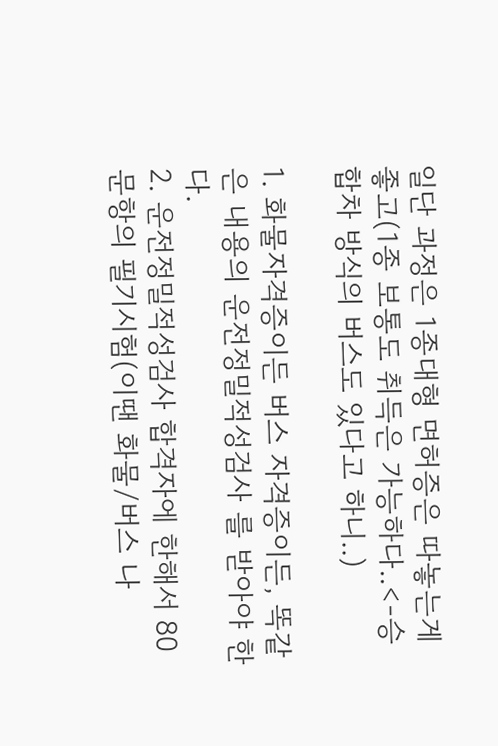일단 과정은 1종대형 면허증은 따놓는게 좋고(1종 보통도 취득은 가능하다..<-승합차 방식의 버스도 있다고 하니..)

1. 화물자격증이든 버스 자격증이든, 똑같은 내용의 운전정밀적성검사 를 받아야 한다.
2. 운전정밀적성검사 합격자에 한해서 80문항의 필기시험(이땐 화물/버스 나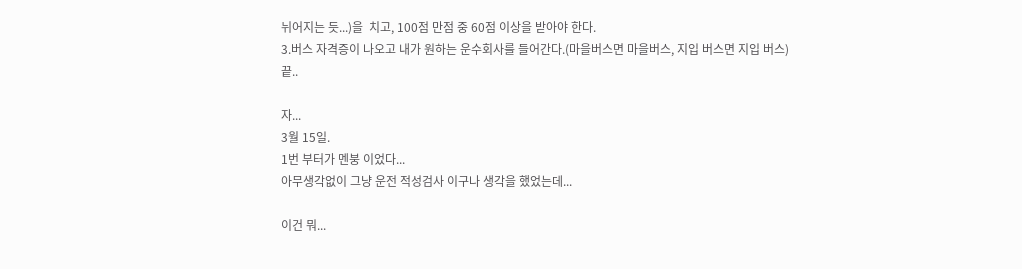뉘어지는 듯...)을  치고, 100점 만점 중 60점 이상을 받아야 한다.
3.버스 자격증이 나오고 내가 원하는 운수회사를 들어간다.(마을버스면 마을버스, 지입 버스면 지입 버스)
끝..

자...
3월 15일.
1번 부터가 멘붕 이었다...
아무생각없이 그냥 운전 적성검사 이구나 생각을 했었는데...

이건 뭐...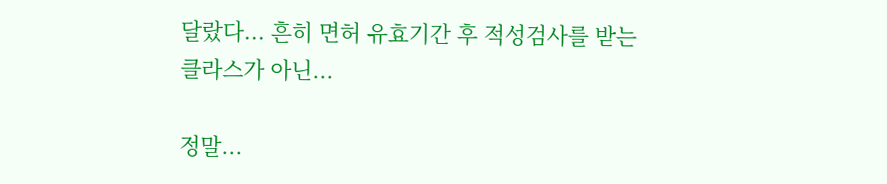달랐다... 흔히 면허 유효기간 후 적성검사를 받는 클라스가 아닌...

정말...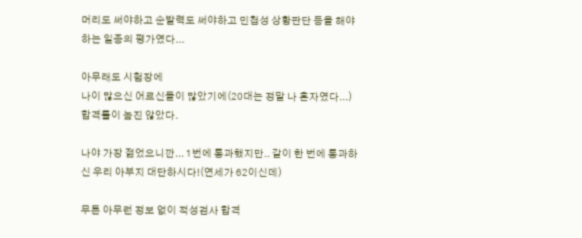머리도 써야하고 순발력도 써야하고 민첩성 상황판단 등을 해야 하는 일종의 평가였다...

아무래도 시험장에
나이 많으신 어르신들이 많았기에(20대는 정말 나 혼자였다...) 합격률이 높진 않았다.

나야 가장 젊었으니깐... 1번에 통과했지만.. 같이 한 번에 통과하신 우리 아부지 대단하시다!(연세가 62이신데)

무튼 아무런 정보 없이 적성검사 합격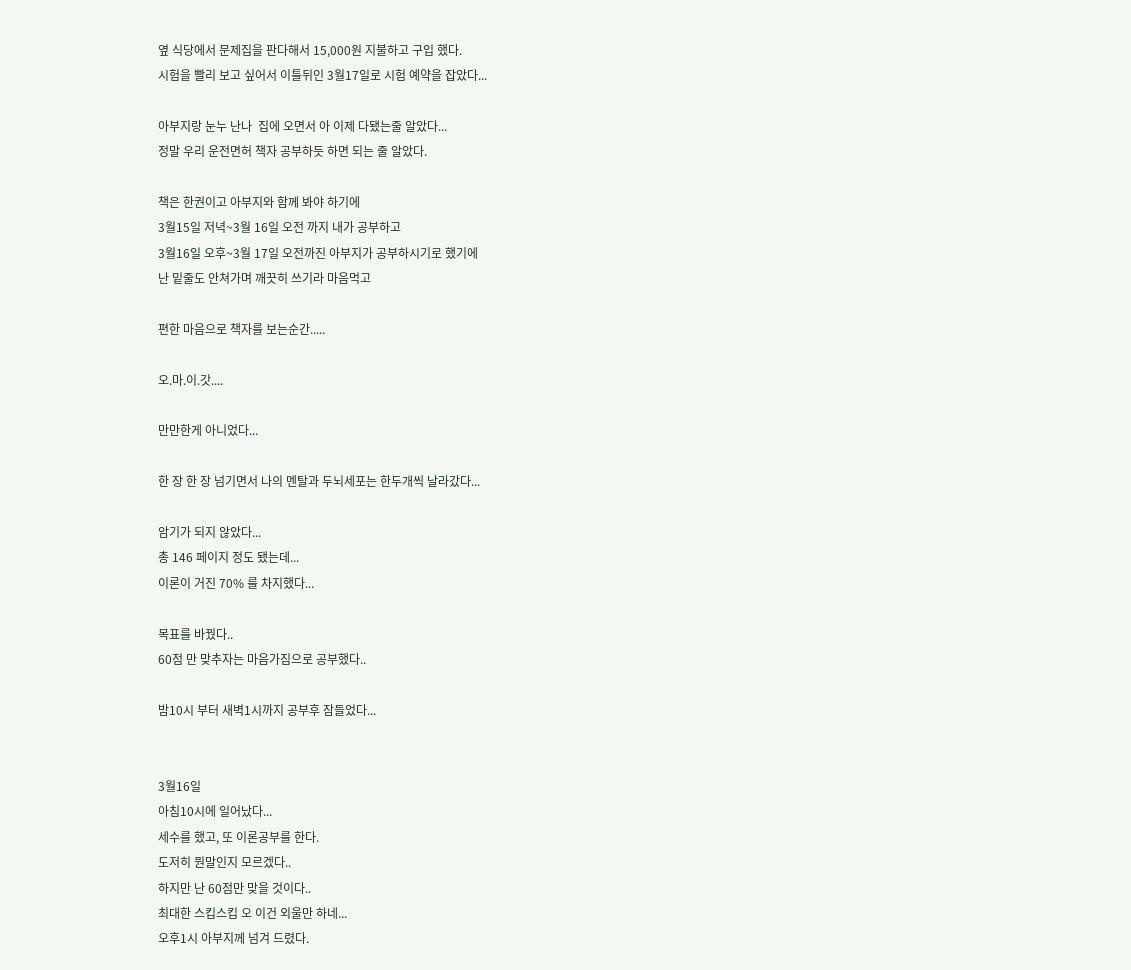옆 식당에서 문제집을 판다해서 15,000원 지불하고 구입 했다.
시험을 빨리 보고 싶어서 이틀뒤인 3월17일로 시험 예약을 잡았다...

아부지랑 눈누 난나  집에 오면서 아 이제 다됐는줄 알았다...
정말 우리 운전면허 책자 공부하듯 하면 되는 줄 알았다.

책은 한권이고 아부지와 함께 봐야 하기에
3월15일 저녁~3월 16일 오전 까지 내가 공부하고
3월16일 오후~3월 17일 오전까진 아부지가 공부하시기로 했기에
난 밑줄도 안쳐가며 깨끗히 쓰기라 마음먹고

편한 마음으로 책자를 보는순간.....

오.마.이.갓....

만만한게 아니었다...

한 장 한 장 넘기면서 나의 멘탈과 두뇌세포는 한두개씩 날라갔다...

암기가 되지 않았다...
총 146 페이지 정도 됐는데...
이론이 거진 70% 를 차지했다...

목표를 바꿨다..
60점 만 맞추자는 마음가짐으로 공부했다..

밤10시 부터 새벽1시까지 공부후 잠들었다...


3월16일
아침10시에 일어났다...
세수를 했고, 또 이론공부를 한다.
도저히 뭔말인지 모르겠다..
하지만 난 60점만 맞을 것이다..
최대한 스킵스킵 오 이건 외울만 하네...
오후1시 아부지께 넘겨 드렸다.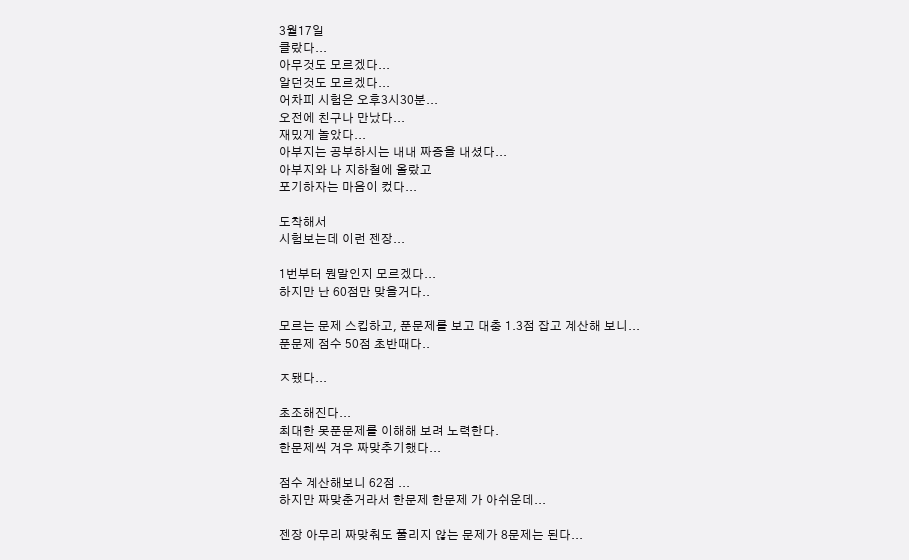3월17일
클랐다...
아무것도 모르겠다...
알던것도 모르겠다...
어차피 시험은 오후3시30분...
오전에 친구나 만났다...
재밌게 놀았다...
아부지는 공부하시는 내내 짜증을 내셨다...
아부지와 나 지하철에 올랐고
포기하자는 마음이 컸다...

도착해서
시험보는데 이런 젠장...

1번부터 뭔말인지 모르겠다...
하지만 난 60점만 맞을거다..

모르는 문제 스킵하고, 푼문제를 보고 대충 1.3점 잡고 계산해 보니...
푼문제 점수 50점 초반때다..

ㅈ됐다...

초조해진다...
최대한 못푼문제를 이해해 보려 노력한다.
한문제씩 겨우 짜맞추기했다...

점수 계산해보니 62점 ...
하지만 짜맞춘거라서 한문제 한문제 가 아쉬운데...

젠장 아무리 짜맞춰도 풀리지 않는 문제가 8문제는 된다...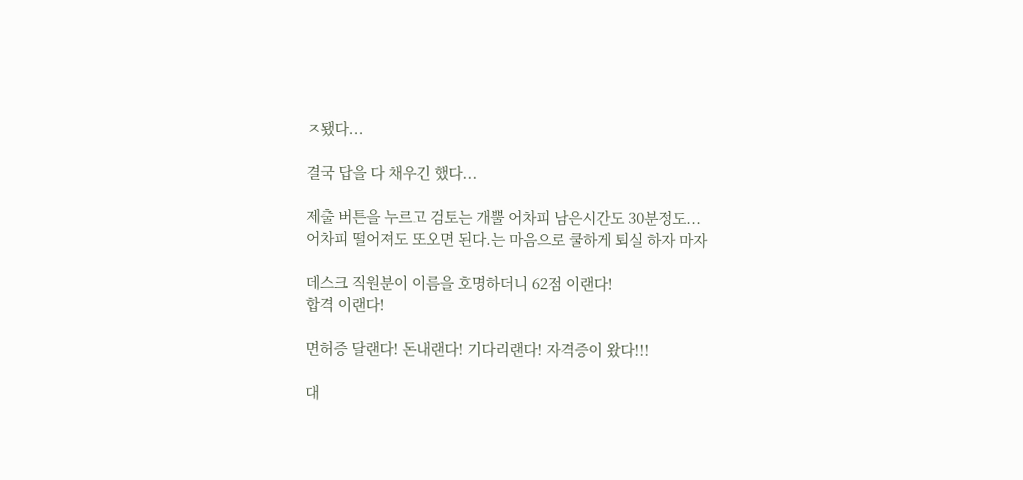ㅈ됐다...

결국 답을 다 채우긴 했다...

제출 버튼을 누르고 검토는 개뿔 어차피 남은시간도 30분정도...
어차피 떨어져도 또오면 된다.는 마음으로 쿨하게 퇴실 하자 마자

데스크 직원분이 이름을 호명하더니 62점 이랜다!
합격 이랜다!

면허증 달랜다! 돈내랜다! 기다리랜다! 자격증이 왔다!!!

대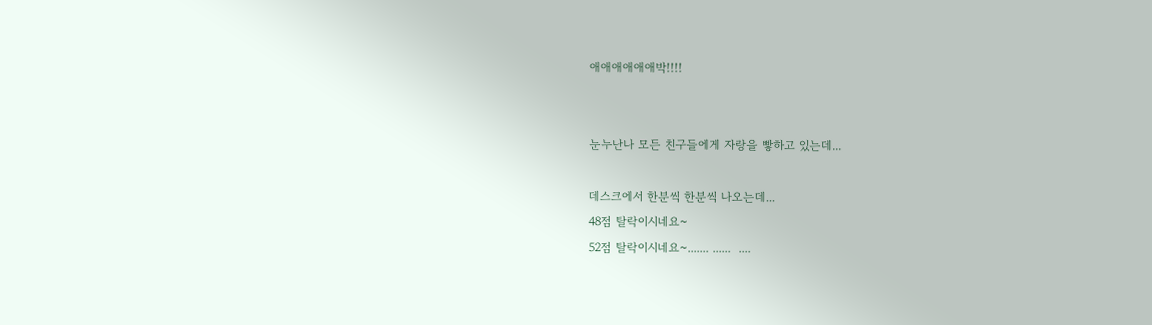애애애애애애박!!!!


눈누난나 모든 친구들에게 자랑을 빻하고 있는데...

데스크에서 한분씩 한분씩 나오는데...
48점 탈락이시네요~
52점 탈락이시네요~....... ......  ....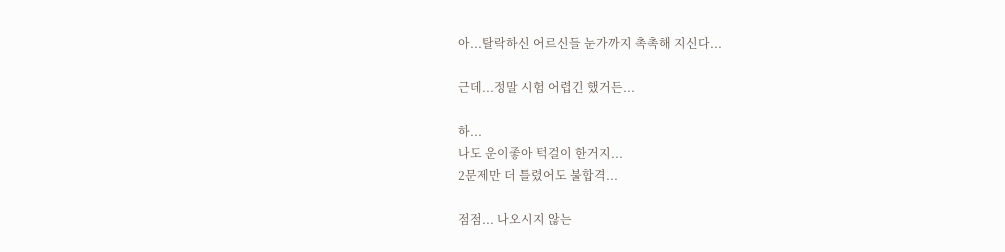아...탈락하신 어르신들 눈가까지 촉촉해 지신다...

근데...정말 시험 어렵긴 했거든...

하...
나도 운이좋아 턱걸이 한거지...
2문제만 더 틀렸어도 불합격...

점점... 나오시지 않는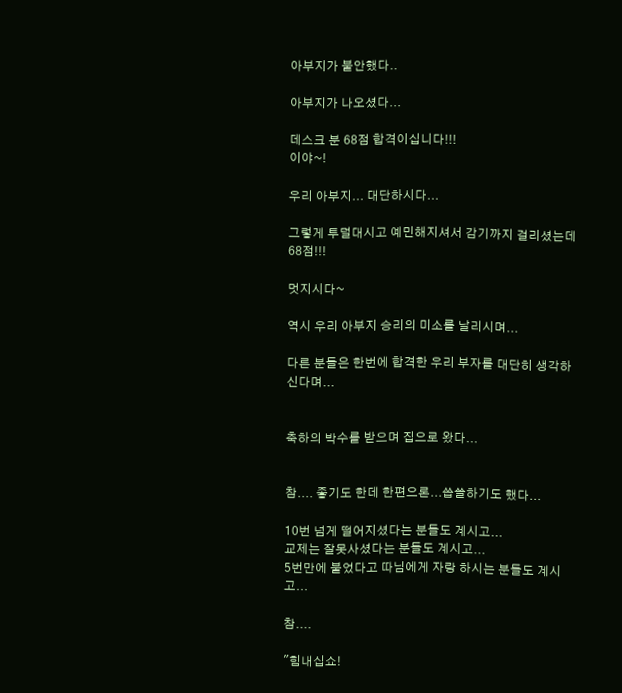아부지가 불안했다..

아부지가 나오셨다...

데스크 분 68점 합격이십니다!!!
이야~!

우리 아부지... 대단하시다...

그렇게 투덜대시고 예민해지셔서 감기까지 걸리셨는데 68점!!!

멋지시다~

역시 우리 아부지 승리의 미소를 날리시며...

다른 분들은 한번에 합격한 우리 부자를 대단히 생각하신다며...


축하의 박수를 받으며 집으로 왔다...


참.... 좋기도 한데 한편으론...씁쓸하기도 했다...

10번 넘게 떨어지셨다는 분들도 계시고...
교제는 잘못사셨다는 분들도 계시고...
5번만에 붙었다고 따님에게 자랑 하시는 분들도 계시고...

참....

"힘내십쇼!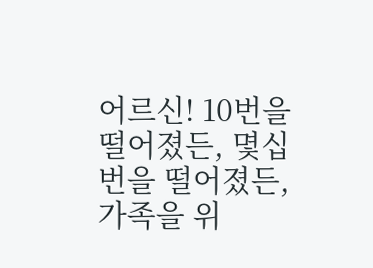어르신! 10번을 떨어졌든, 몇십 번을 떨어졌든, 가족을 위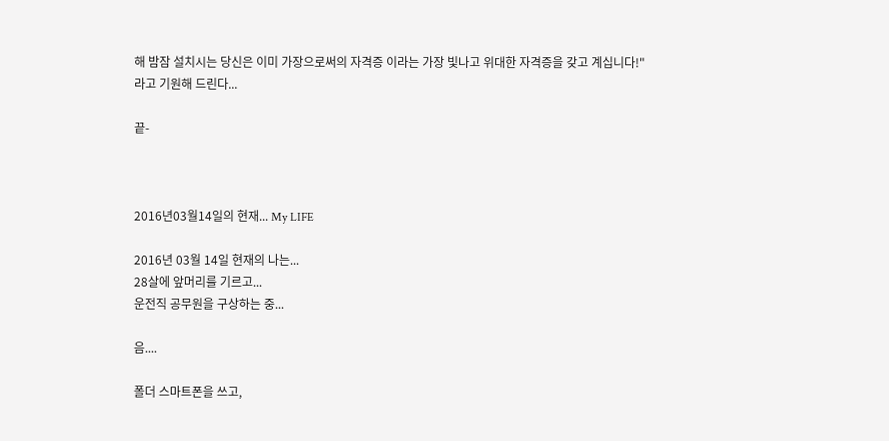해 밤잠 설치시는 당신은 이미 가장으로써의 자격증 이라는 가장 빛나고 위대한 자격증을 갖고 계십니다!"
라고 기원해 드린다...

끝-



2016년03월14일의 현재... My LIFE

2016년 03월 14일 현재의 나는...
28살에 앞머리를 기르고...
운전직 공무원을 구상하는 중...

음....

폴더 스마트폰을 쓰고,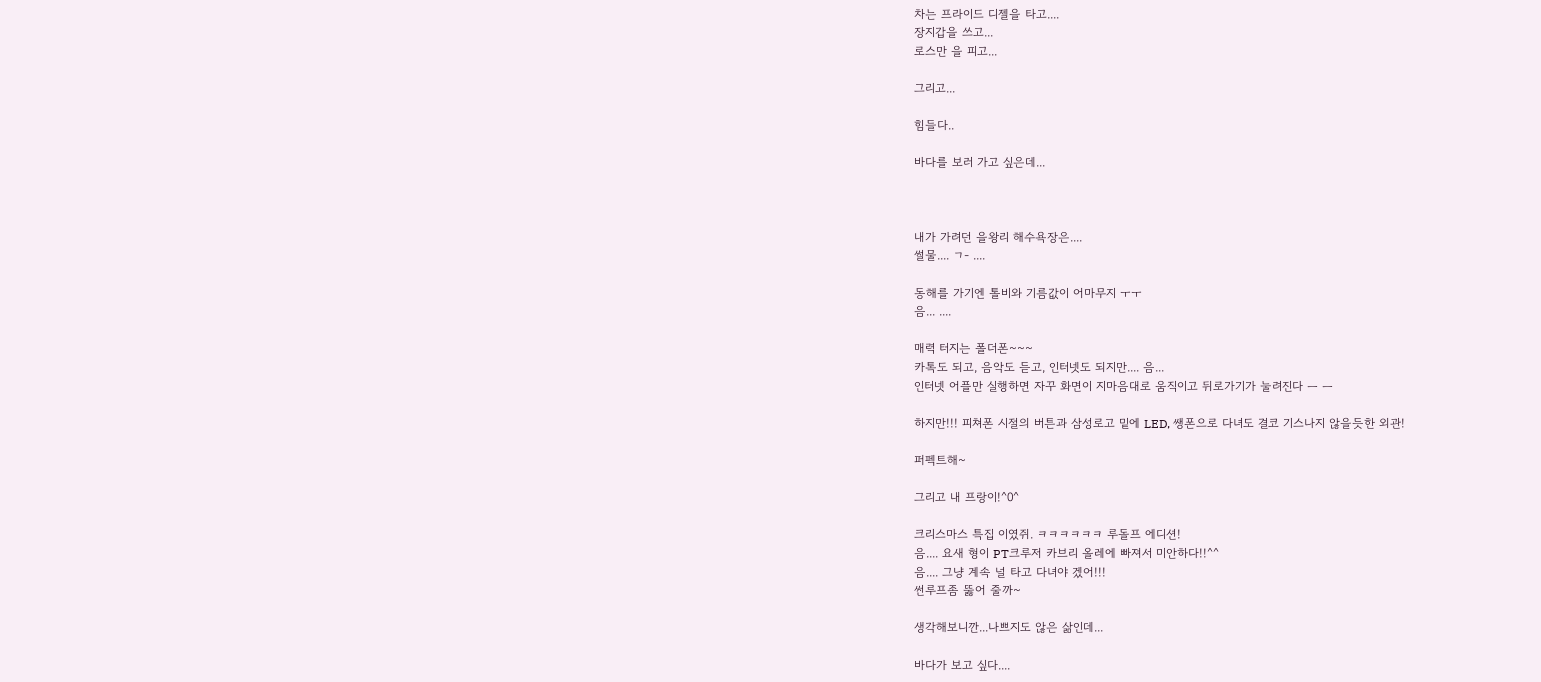차는 프라이드 디젤을 타고....
장지갑을 쓰고...
로스만 을 피고...

그리고...

힘들다..

바다를 보러 가고 싶은데...



내가 가려던 을왕리 해수욕장은....
썰물.... ㄱ- ....

동해를 가기엔 톨비와 기름값이 어마무지 ㅜㅜ
음... ....

매력 터지는 폴더폰~~~
카톡도 되고, 음악도 듣고, 인터넷도 되지만.... 음...
인터넷 어플만 실행하면 자꾸 화면이 지마음대로 움직이고 뒤로가기가 눌려진다 ㅡ ㅡ

하지만!!! 피쳐폰 시절의 버튼과 삼성로고 밑에 LED, 쌩폰으로 다녀도 결코 기스나지 않을듯한 외관!

퍼펙트해~

그리고 내 프랑이!^0^

크리스마스 특집 이였쥐. ㅋㅋㅋㅋㅋㅋ 루돌프 에디션!
음.... 요새 형이 PT크루저 카브리 올레에 빠져서 미안하다!!^^
음.... 그냥 계속 널 타고 다녀야 겠어!!!
썬루프좀 뚫어 줄까~

생각해보니깐...나쁘지도 않은 삶인데...

바다가 보고 싶다....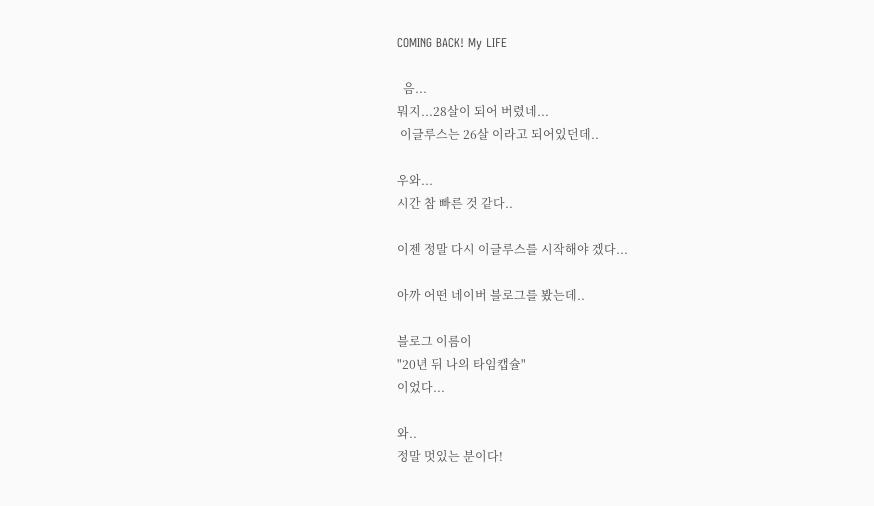COMING BACK! My LIFE

  음...
뭐지...28살이 되어 버렸네...
 이글루스는 26살 이라고 되어있던데..

우와...
시간 참 빠른 것 같다..

이젠 정말 다시 이글루스를 시작해야 겠다...

아까 어떤 네이버 블로그를 봤는데..

블로그 이름이
"20년 뒤 나의 타임캡슐"
이었다...

와..
정말 멋있는 분이다!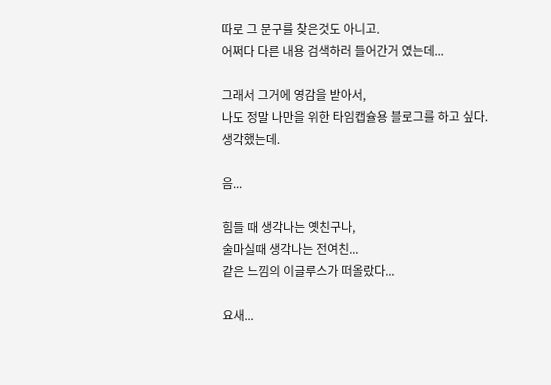따로 그 문구를 찾은것도 아니고.
어쩌다 다른 내용 검색하러 들어간거 였는데...

그래서 그거에 영감을 받아서,
나도 정말 나만을 위한 타임캡슐용 블로그를 하고 싶다.
생각했는데.

음...

힘들 때 생각나는 옛친구나,
술마실때 생각나는 전여친...
같은 느낌의 이글루스가 떠올랐다...

요새...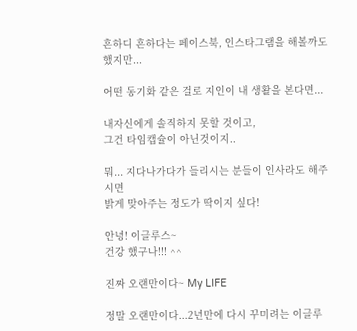흔하디 흔하다는 페이스북, 인스타그램을 해볼까도 했지만...

어떤 동기화 같은 걸로 지인이 내 생활을 본다면...

내자신에게 솔직하지 못할 것이고,
그건 타임캡슐이 아닌것이지..

뭐... 지다나가다가 들리시는 분들이 인사라도 해주시면
밝게 맞아주는 정도가 딱이지 싶다!

안녕! 이글루스~
건강 했구나!!! ^^

진짜 오랜만이다~ My LIFE

정말 오랜만이다...2년만에 다시 꾸미려는 이글루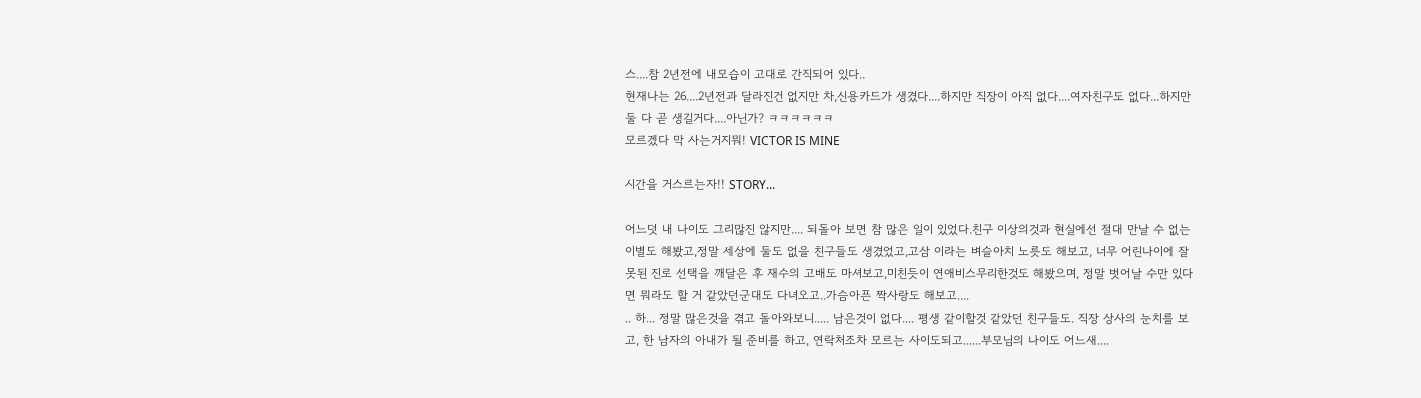스....참 2년전에 내모습이 고대로 간직되어 있다..
현재나는 26....2년전과 달라진건 없지만 차,신용카드가 생겼다....하지만 직장이 아직 없다....여자친구도 없다...하지만 둘 다 곧 생길거다....아닌가? ㅋㅋㅋㅋㅋㅋ
모르겠다 막 사는거지뭐! VICTOR IS MINE

시간을 거스르는자!! STORY...

어느덧 내 나이도 그리많진 않지만.... 되돌아 보면 참 많은 일이 있었다.친구 이상의것과 현실에선 절대 만날 수 없는 이별도 해봤고,정말 세상에 둘도 없을 친구들도 생겼었고,고삼 이라는 벼슬아치 노릇도 해보고, 너무 어린나이에 잘못된 진로 선택을 깨달은 후 재수의 고배도 마셔보고,미친듯이 연애비스무리한것도 해봤으며, 정말 벗어날 수만 있다면 뭐라도 할 거 같았던군대도 다녀오고..가슴아픈 짝사랑도 해보고....
.. 하... 정말 많은것을 겪고 돌아와보니..... 남은것이 없다.... 평생 같이할것 같았던 친구들도. 직장 상사의 눈치를 보고, 한 남자의 아내가 될 준비를 하고, 연락처조차 모르는 사이도되고......부모님의 나이도 어느새....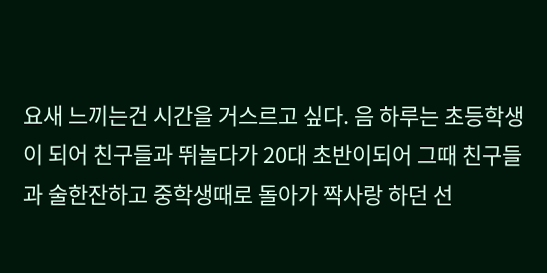요새 느끼는건 시간을 거스르고 싶다. 음 하루는 초등학생이 되어 친구들과 뛰놀다가 20대 초반이되어 그때 친구들과 술한잔하고 중학생때로 돌아가 짝사랑 하던 선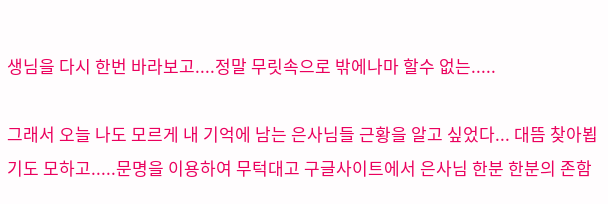생님을 다시 한번 바라보고....정말 무릿속으로 밖에나마 할수 없는.....

그래서 오늘 나도 모르게 내 기억에 남는 은사님들 근황을 알고 싶었다... 대뜸 찾아뵙기도 모하고.....문명을 이용하여 무턱대고 구글사이트에서 은사님 한분 한분의 존함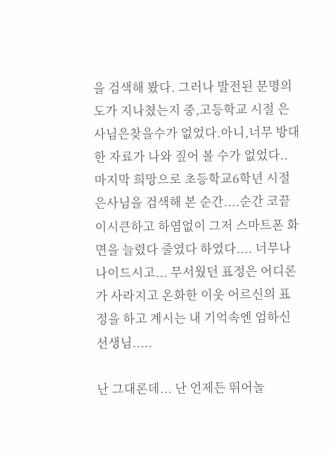을 검색해 봤다. 그러나 발전된 문명의 도가 지나쳤는지 중,고등학교 시절 은사님은찾을수가 없었다.아니,너무 방대한 자료가 나와 짚어 볼 수가 없었다.. 마지막 희망으로 초등학교6학년 시절 은사님을 검색해 본 순간....순간 코끝이시큰하고 하염없이 그저 스마트폰 화면을 늘렸다 줄였다 하였다.... 너무나 나이드시고... 무서웠던 표정은 어디론가 사라지고 온화한 이웃 어르신의 표정을 하고 계시는 내 기억속엔 엄하신 선생님.....

난 그대론데... 난 언제든 뛰어놀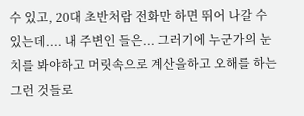수 있고, 20대 초반처람 전화만 하면 뛰어 나갈 수 있는데.... 내 주변인 들은... 그러기에 누군가의 눈치를 봐야하고 머릿속으로 계산을하고 오해를 하는 그런 것들로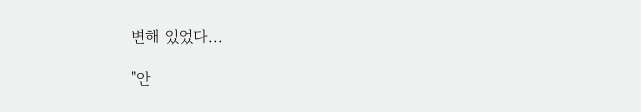변해 있었다...

"안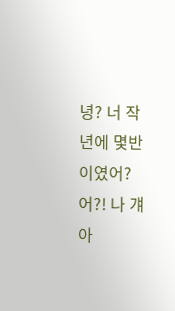녕? 너 작년에 몇반 이였어? 어?! 나 걔 아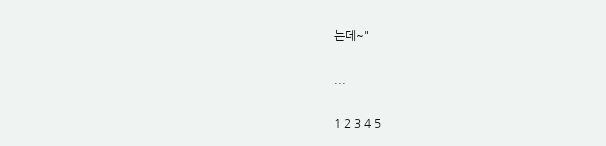는데~"

...

1 2 3 4 5